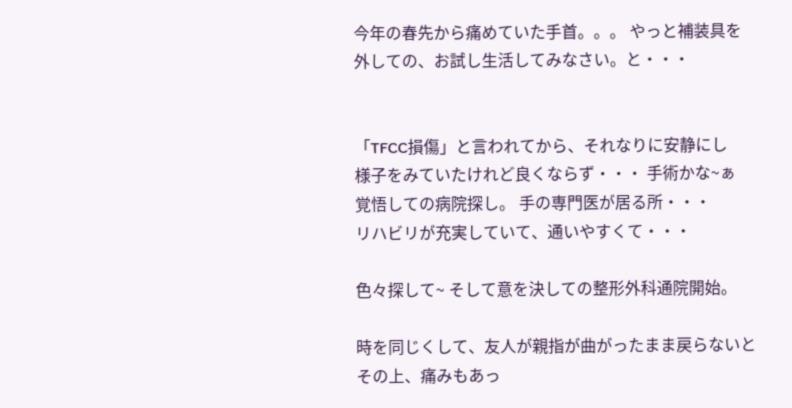今年の春先から痛めていた手首。。。 やっと補装具を
外しての、お試し生活してみなさい。と・・・


「TFCC損傷」と言われてから、それなりに安静にし
様子をみていたけれど良くならず・・・ 手術かな~ぁ
覚悟しての病院探し。 手の専門医が居る所・・・
リハビリが充実していて、通いやすくて・・・

色々探して~ そして意を決しての整形外科通院開始。

時を同じくして、友人が親指が曲がったまま戻らないと
その上、痛みもあっ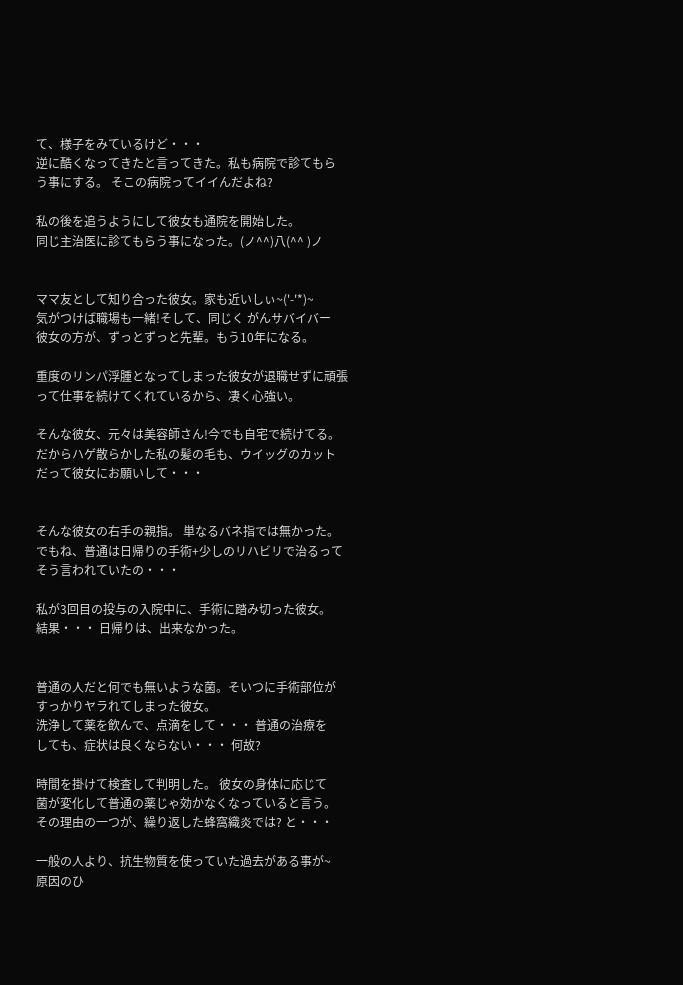て、様子をみているけど・・・
逆に酷くなってきたと言ってきた。私も病院で診てもら
う事にする。 そこの病院ってイイんだよね?

私の後を追うようにして彼女も通院を開始した。
同じ主治医に診てもらう事になった。(ノ^^)八(^^ )ノ


ママ友として知り合った彼女。家も近いしぃ~('-'*)~
気がつけば職場も一緒!そして、同じく がんサバイバー
彼女の方が、ずっとずっと先輩。もう10年になる。

重度のリンパ浮腫となってしまった彼女が退職せずに頑張
って仕事を続けてくれているから、凄く心強い。

そんな彼女、元々は美容師さん!今でも自宅で続けてる。
だからハゲ散らかした私の髪の毛も、ウイッグのカット
だって彼女にお願いして・・・


そんな彼女の右手の親指。 単なるバネ指では無かった。
でもね、普通は日帰りの手術+少しのリハビリで治るって
そう言われていたの・・・

私が3回目の投与の入院中に、手術に踏み切った彼女。
結果・・・ 日帰りは、出来なかった。


普通の人だと何でも無いような菌。そいつに手術部位が
すっかりヤラれてしまった彼女。
洗浄して薬を飲んで、点滴をして・・・ 普通の治療を
しても、症状は良くならない・・・ 何故?

時間を掛けて検査して判明した。 彼女の身体に応じて
菌が変化して普通の薬じゃ効かなくなっていると言う。
その理由の一つが、繰り返した蜂窩織炎では? と・・・

一般の人より、抗生物質を使っていた過去がある事が~
原因のひ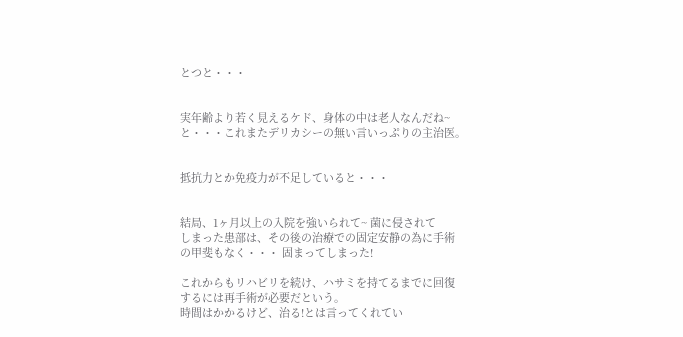とつと・・・


実年齢より若く見えるケド、身体の中は老人なんだね~
と・・・これまたデリカシーの無い言いっぷりの主治医。


抵抗力とか免疫力が不足していると・・・


結局、1ヶ月以上の入院を強いられて~ 菌に侵されて
しまった患部は、その後の治療での固定安静の為に手術
の甲斐もなく・・・ 固まってしまった!

これからもリハビリを続け、ハサミを持てるまでに回復
するには再手術が必要だという。
時間はかかるけど、治る!とは言ってくれてい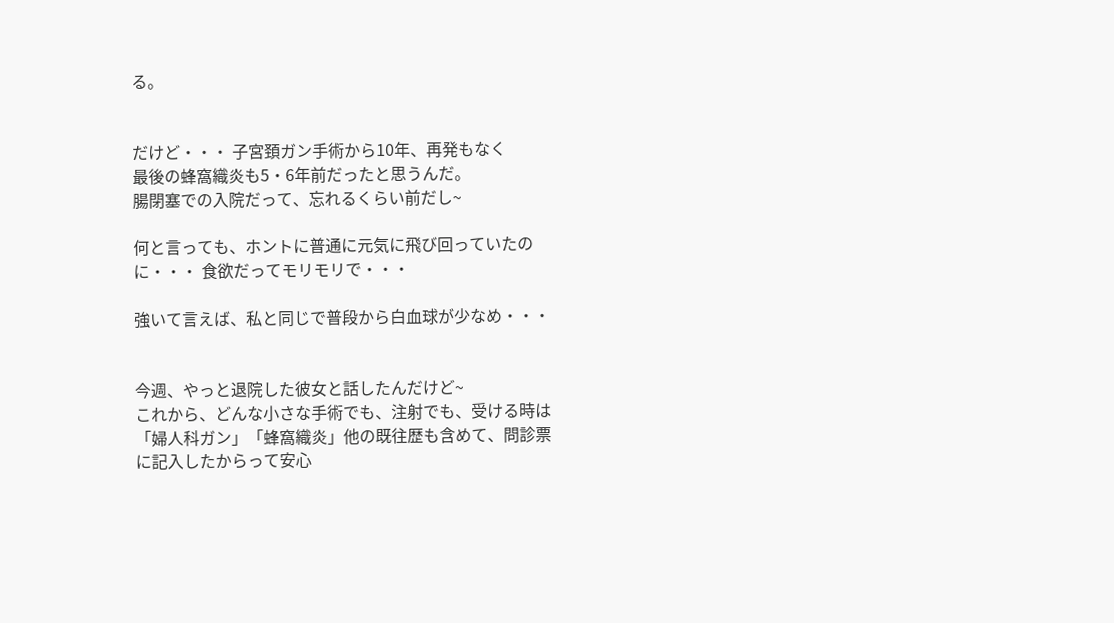る。


だけど・・・ 子宮頚ガン手術から10年、再発もなく
最後の蜂窩織炎も5・6年前だったと思うんだ。
腸閉塞での入院だって、忘れるくらい前だし~

何と言っても、ホントに普通に元気に飛び回っていたの
に・・・ 食欲だってモリモリで・・・

強いて言えば、私と同じで普段から白血球が少なめ・・・


今週、やっと退院した彼女と話したんだけど~
これから、どんな小さな手術でも、注射でも、受ける時は
「婦人科ガン」「蜂窩織炎」他の既往歴も含めて、問診票
に記入したからって安心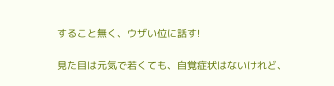すること無く、ウザい位に話す!

見た目は元気で若くても、自覚症状はないけれど、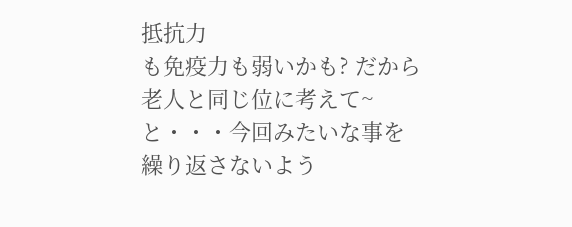抵抗力
も免疫力も弱いかも? だから老人と同じ位に考えて~
と・・・今回みたいな事を繰り返さないよう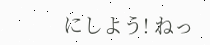にしよう! ねっ